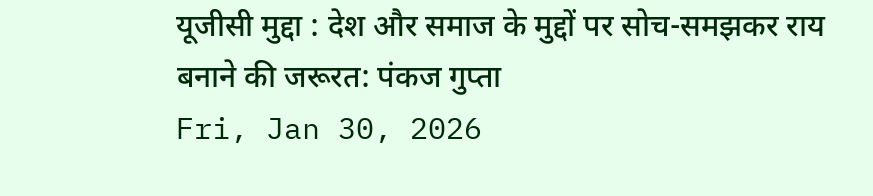यूजीसी मुद्दा : देश और समाज के मुद्दों पर सोच-समझकर राय बनाने की जरूरत: पंकज गुप्ता
Fri, Jan 30, 2026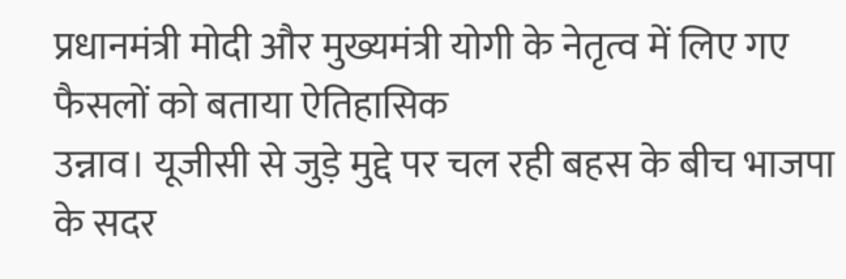प्रधानमंत्री मोदी और मुख्यमंत्री योगी के नेतृत्व में लिए गए फैसलों को बताया ऐतिहासिक
उन्नाव। यूजीसी से जुड़े मुद्दे पर चल रही बहस के बीच भाजपा के सदर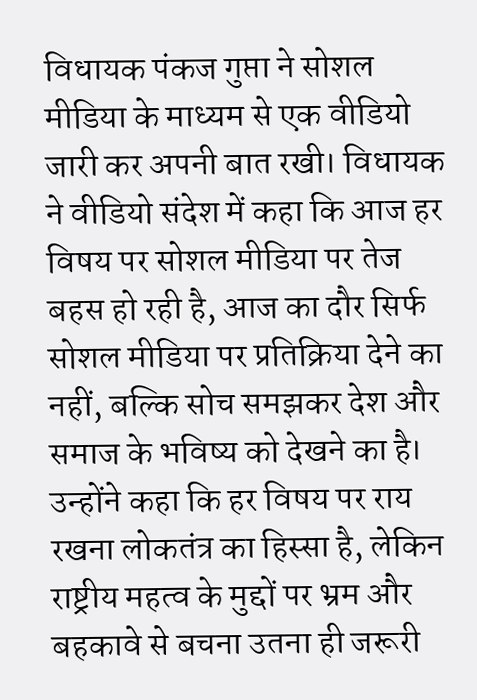विधायक पंकज गुप्ता ने सोशल मीडिया के माध्यम से एक वीडियो जारी कर अपनी बात रखी। विधायक ने वीडियो संदेश में कहा कि आज हर विषय पर सोशल मीडिया पर तेज बहस हो रही है, आज का दौर सिर्फ सोशल मीडिया पर प्रतिक्रिया देने का नहीं, बल्कि सोच समझकर देश और समाज के भविष्य को देखने का है। उन्होंने कहा कि हर विषय पर राय रखना लोकतंत्र का हिस्सा है, लेकिन राष्ट्रीय महत्व के मुद्दों पर भ्रम और बहकावे से बचना उतना ही जरूरी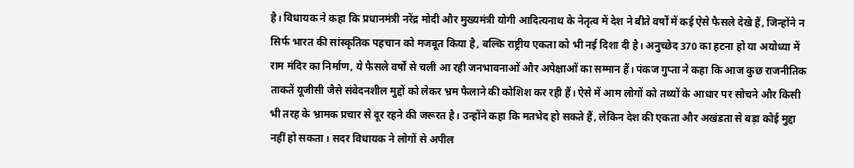है। विधायक ने कहा कि प्रधानमंत्री नरेंद्र मोदी और मुख्यमंत्री योगी आदित्यनाथ के नेतृत्व में देश ने बीते वर्षों में कई ऐसे फैसले देखे हैं, जिन्होंने न सिर्फ भारत की सांस्कृतिक पहचान को मजबूत किया है, बल्कि राष्ट्रीय एकता को भी नई दिशा दी है। अनुच्छेद 370 का हटना हो या अयोध्या में राम मंदिर का निर्माण, ये फैसले वर्षों से चली आ रही जनभावनाओं और अपेक्षाओं का सम्मान हैं। पंकज गुप्ता ने कहा कि आज कुछ राजनीतिक ताकतें यूजीसी जैसे संवेदनशील मुद्दों को लेकर भ्रम फैलाने की कोशिश कर रही हैं। ऐसे में आम लोगों को तथ्यों के आधार पर सोचने और किसी भी तरह के भ्रामक प्रचार से दूर रहने की जरूरत है। उन्होंने कहा कि मतभेद हो सकते हैं, लेकिन देश की एकता और अखंडता से बड़ा कोई मुद्दा नहीं हो सकता। सदर विधायक ने लोगों से अपील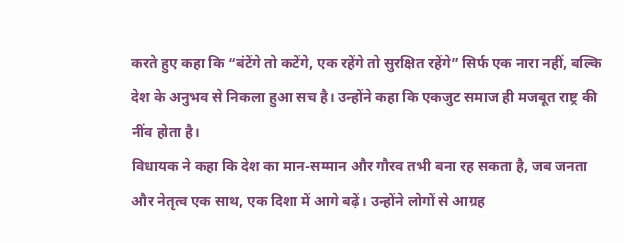करते हुए कहा कि “बंटेंगे तो कटेंगे, एक रहेंगे तो सुरक्षित रहेंगे” सिर्फ एक नारा नहीं, बल्कि देश के अनुभव से निकला हुआ सच है। उन्होंने कहा कि एकजुट समाज ही मजबूत राष्ट्र की नींव होता है।
विधायक ने कहा कि देश का मान-सम्मान और गौरव तभी बना रह सकता है, जब जनता और नेतृत्व एक साथ, एक दिशा में आगे बढ़ें। उन्होंने लोगों से आग्रह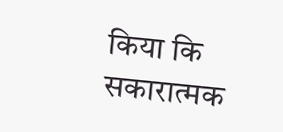किया कि सकारात्मक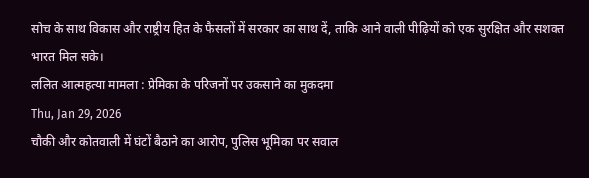सोच के साथ विकास और राष्ट्रीय हित के फैसलों में सरकार का साथ दें, ताकि आने वाली पीढ़ियों को एक सुरक्षित और सशक्त भारत मिल सके।
ललित आत्महत्या मामला : प्रेमिका के परिजनों पर उकसाने का मुकदमा
Thu, Jan 29, 2026
चौकी और कोतवाली में घंटों बैठाने का आरोप, पुलिस भूमिका पर सवाल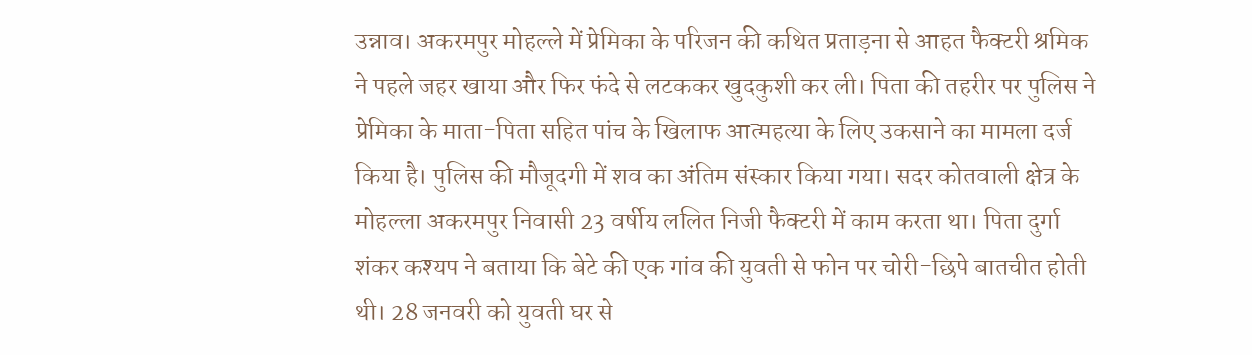उन्नाव। अकरमपुर मोहल्ले में प्रेमिका के परिजन की कथित प्रताड़ना से आहत फैक्टरी श्रमिक ने पहले जहर खाया और फिर फंदे से लटककर खुदकुशी कर ली। पिता की तहरीर पर पुलिस ने प्रेमिका के माता-पिता सहित पांच के खिलाफ आत्महत्या के लिए उकसाने का मामला दर्ज किया है। पुलिस की मौजूदगी में शव का अंतिम संस्कार किया गया। सदर कोतवाली क्षेत्र के मोहल्ला अकरमपुर निवासी 23 वर्षीय ललित निजी फैक्टरी में काम करता था। पिता दुर्गा शंकर कश्यप ने बताया कि बेटे की एक गांव की युवती से फोन पर चोरी-छिपे बातचीत होती थी। 28 जनवरी को युवती घर से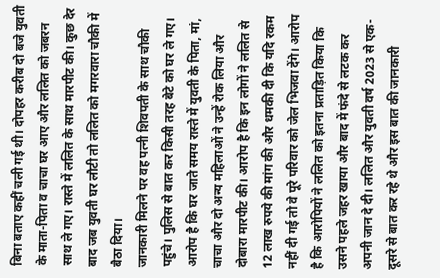बिना बताए कहीं चली गई थी। दोपहर करीब दो बजे युवती के माता-पिता व चाचा घर आए और ललित को जबरन साथ ले गए। रास्ते में ललित के साथ मारपीट की। कुछ देर बाद जब युवती घर लौटी तो ललित को मगरवारा चौकी में बैठा दिया।
जानकारी मिलने पर वह पत्नी शिवपती के साथ चौकी पहुंचे। पुलिस से बात कर किसी तरह बेटे को घर ले गए। आरोप है कि घर जाते समय रास्ते में युवती के पिता, मां, चाचा और दो अन्य महिलाओं ने उन्हें रोक लिया और दोबारा मारपीट की। आरोप है कि इन लोगों ने ललित से 12 लाख रुपये की मांग की और धमकी दी कि यदि रकम नहीं दी गई तो वे पूरे परिवार को जेल भिजवा देंगे। आरोप है कि आरोपियों ने ललित को इतना प्रताड़ित किया कि उसने पहले जहर खाया और बाद में फंदे से लटक कर अपनी जान दे दी। ललित और युवती वर्ष 2023 से एक-दूसरे से बात कर रहे थे और इस बात की जानकारी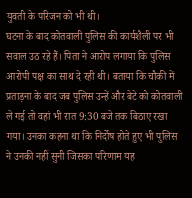युवती के परिजन को भी थी।
घटना के बाद कोतवाली पुलिस की कार्यशैली पर भी सवाल उठ रहे हैं। पिता ने आरोप लगाया कि पुलिस आरोपी पक्ष का साथ दे रही थी। बताया कि चौकी में प्रताड़ना के बाद जब पुलिस उन्हें और बेटे को कोतवाली ले गई तो वहां भी रात 9:30 बजे तक बिठाए रखा गया। उनका कहना था कि निर्दोष होते हुए भी पुलिस ने उनकी नहीं सुनी जिसका परिणाम यह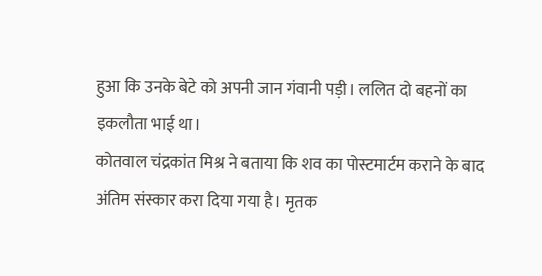हुआ कि उनके बेटे को अपनी जान गंवानी पड़ी। ललित दो बहनों का इकलौता भाई था।
कोतवाल चंद्रकांत मिश्र ने बताया कि शव का पोस्टमार्टम कराने के बाद अंतिम संस्कार करा दिया गया है। मृतक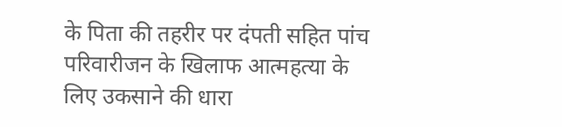के पिता की तहरीर पर दंपती सहित पांच परिवारीजन के खिलाफ आत्महत्या के लिए उकसाने की धारा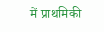में प्राथमिकी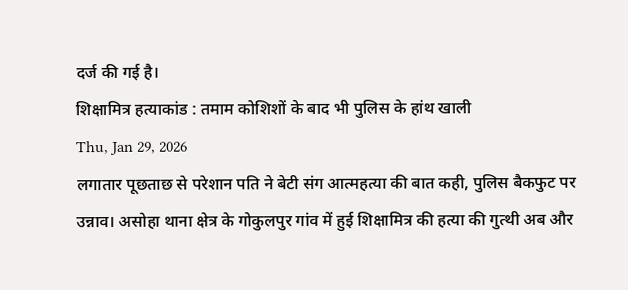दर्ज की गई है।
शिक्षामित्र हत्याकांड : तमाम कोशिशों के बाद भी पुलिस के हांथ खाली
Thu, Jan 29, 2026
लगातार पूछताछ से परेशान पति ने बेटी संग आत्महत्या की बात कही, पुलिस बैकफुट पर
उन्नाव। असोहा थाना क्षेत्र के गोकुलपुर गांव में हुई शिक्षामित्र की हत्या की गुत्थी अब और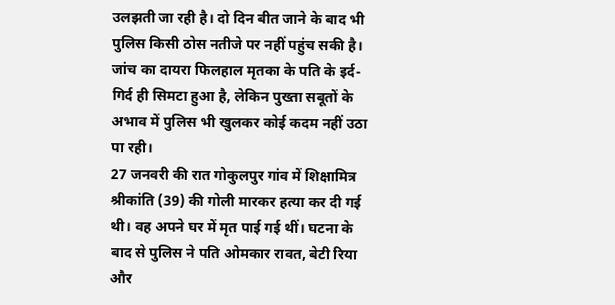उलझती जा रही है। दो दिन बीत जाने के बाद भी पुलिस किसी ठोस नतीजे पर नहीं पहुंच सकी है। जांच का दायरा फिलहाल मृतका के पति के इर्द-गिर्द ही सिमटा हुआ है, लेकिन पुख्ता सबूतों के अभाव में पुलिस भी खुलकर कोई कदम नहीं उठा पा रही।
27 जनवरी की रात गोकुलपुर गांव में शिक्षामित्र श्रीकांति (39) की गोली मारकर हत्या कर दी गई थी। वह अपने घर में मृत पाई गई थीं। घटना के बाद से पुलिस ने पति ओमकार रावत, बेटी रिया और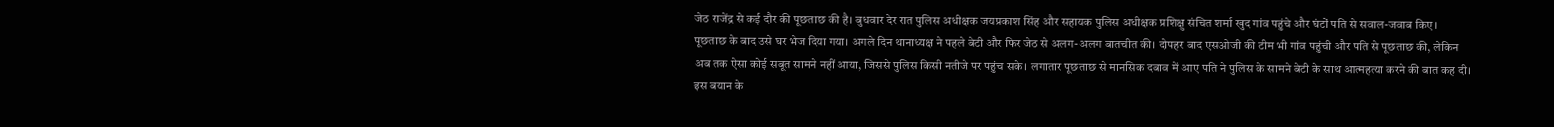जेठ राजेंद्र से कई दौर की पूछताछ की है। बुधवार देर रात पुलिस अधीक्षक जयप्रकाश सिंह और सहायक पुलिस अधीक्षक प्रशिक्षु संचित शर्मा खुद गांव पहुंचे और घंटों पति से सवाल-जवाब किए। पूछताछ के बाद उसे घर भेज दिया गया। अगले दिन थानाध्यक्ष ने पहले बेटी और फिर जेठ से अलग-अलग बातचीत की। दोपहर बाद एसओजी की टीम भी गांव पहुंची और पति से पूछताछ की, लेकिन अब तक ऐसा कोई सबूत सामने नहीं आया, जिससे पुलिस किसी नतीजे पर पहुंच सके। लगातार पूछताछ से मानसिक दबाव में आए पति ने पुलिस के सामने बेटी के साथ आत्महत्या करने की बात कह दी। इस बयान के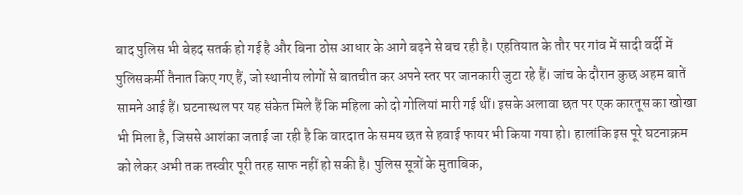बाद पुलिस भी बेहद सतर्क हो गई है और बिना ठोस आधार के आगे बढ़ने से बच रही है। एहतियात के तौर पर गांव में सादी वर्दी में पुलिसकर्मी तैनात किए गए हैं, जो स्थानीय लोगों से बातचीत कर अपने स्तर पर जानकारी जुटा रहे हैं। जांच के दौरान कुछ अहम बातें सामने आई हैं। घटनास्थल पर यह संकेत मिले हैं कि महिला को दो गोलियां मारी गई थीं। इसके अलावा छत पर एक कारतूस का खोखा भी मिला है, जिससे आशंका जताई जा रही है कि वारदात के समय छत से हवाई फायर भी किया गया हो। हालांकि इस पूरे घटनाक्रम को लेकर अभी तक तस्वीर पूरी तरह साफ नहीं हो सकी है। पुलिस सूत्रों के मुताबिक,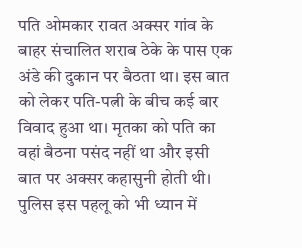पति ओमकार रावत अक्सर गांव के बाहर संचालित शराब ठेके के पास एक अंडे की दुकान पर बैठता था। इस बात को लेकर पति-पत्नी के बीच कई बार विवाद हुआ था। मृतका को पति का वहां बैठना पसंद नहीं था और इसी बात पर अक्सर कहासुनी होती थी। पुलिस इस पहलू को भी ध्यान में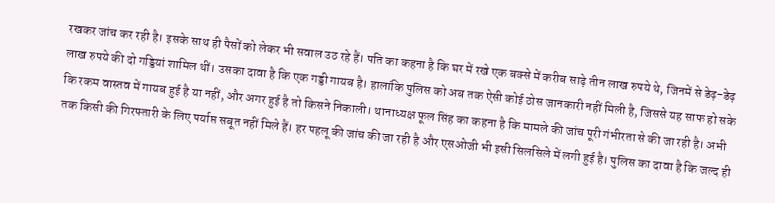रखकर जांच कर रही है। इसके साथ ही पैसों को लेकर भी सवाल उठ रहे हैं। पति का कहना है कि घर में रखे एक बक्से में करीब साढ़े तीन लाख रुपये थे, जिनमें से डेढ़-डेढ़ लाख रुपये की दो गड्डियां शामिल थीं। उसका दावा है कि एक गड्डी गायब है। हालांकि पुलिस को अब तक ऐसी कोई ठोस जानकारी नहीं मिली है, जिससे यह साफ हो सके कि रकम वास्तव में गायब हुई है या नहीं, और अगर हुई है तो किसने निकाली। थानाध्यक्ष फूल सिंह का कहना है कि मामले की जांच पूरी गंभीरता से की जा रही है। अभी तक किसी की गिरफ्तारी के लिए पर्याप्त सबूत नहीं मिले हैं। हर पहलू की जांच की जा रही है और एसओजी भी इसी सिलसिले में लगी हुई है। पुलिस का दावा है कि जल्द ही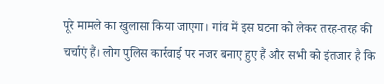पूरे मामले का खुलासा किया जाएगा। गांव में इस घटना को लेकर तरह-तरह की चर्चाएं हैं। लोग पुलिस कार्रवाई पर नजर बनाए हुए हैं और सभी को इंतजार है कि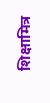शिक्षामित्र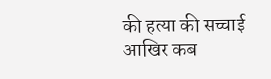की हत्या की सच्चाई आखिर कब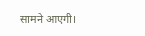सामने आएगी।